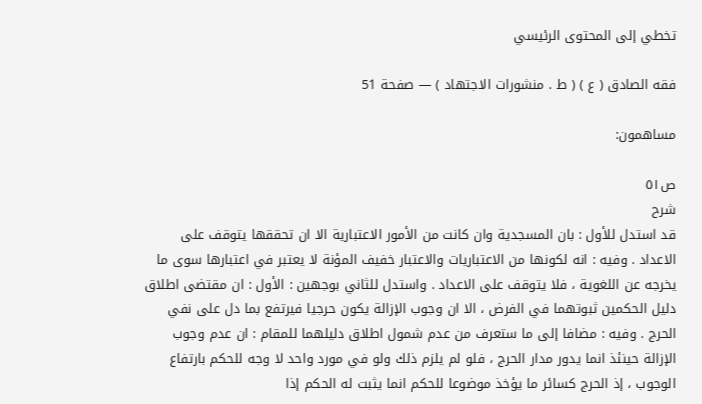تخطي إلى المحتوى الرئيسي

فقه الصادق ( ع ) ( ط . منشورات الاجتهاد ) — صفحة 51

مساهمون:

ص٥١
شرح
قد استدل للأول : بان المسجدية وان كانت من الأمور الاعتبارية الا ان تحققها يتوقف على الاعداد . وفيه : انه لكونها من الاعتباريات والاعتبار خفيف المؤنة لا يعتبر في اعتبارها سوى ما يخرجه عن اللغوية ، فلا يتوقف على الاعداد . واستدل للثاني بوجهين : الأول : ان مقتضى اطلاق دليل الحكمين ثبوتهما في الفرض ، الا ان وجوب الإزالة يكون حرجيا فيرتفع بما دل على نفي الحرج . وفيه : مضافا إلى ما ستعرف من عدم شمول اطلاق دليلهما للمقام : ان عدم وجوب الإزالة حينئذ انما يدور مدار الحرج ، فلو لم يلزم ذلك ولو في مورد واحد لا وجه للحكم بارتفاع الوجوب ، إذ الحرج كسائر ما يؤخذ موضوعا للحكم انما يثبت له الحكم إذا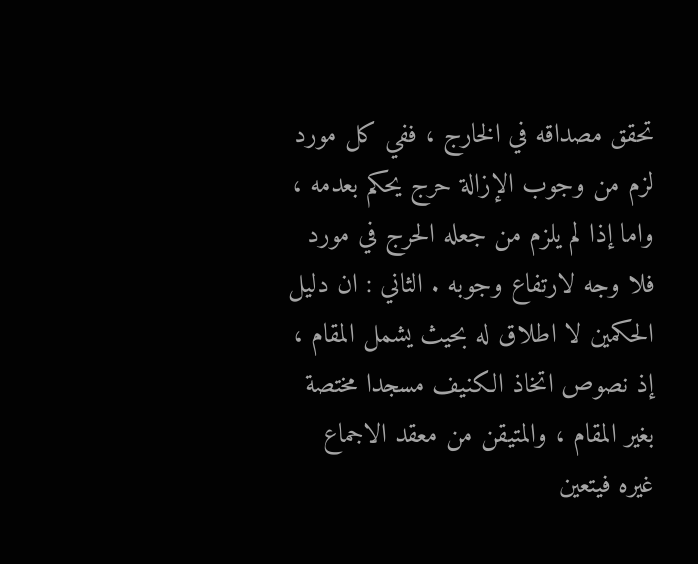تحقق مصداقه في الخارج ، ففي كل مورد لزم من وجوب الإزالة حرج يحكم بعدمه ، واما إذا لم يلزم من جعله الحرج في مورد فلا وجه لارتفاع وجوبه . الثاني : ان دليل الحكمين لا اطلاق له بحيث يشمل المقام ، إذ نصوص اتخاذ الكنيف مسجدا مختصة بغير المقام ، والمتيقن من معقد الاجماع غيره فيتعين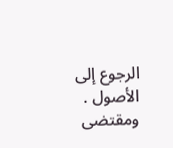الرجوع إلى الأصول . ومقتضى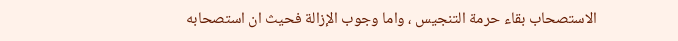الاستصحاب بقاء حرمة التنجيس ، واما وجوب الإزالة فحيث ان استصحابه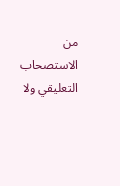من الاستصحاب التعليقي ولا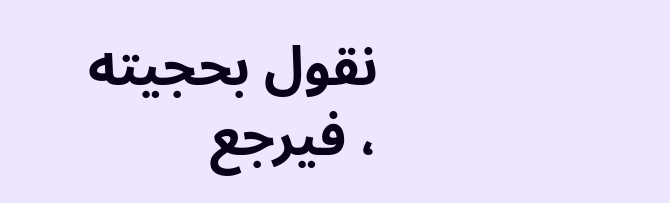نقول بحجيته ، فيرجع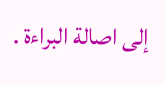إلى اصالة البراءة .